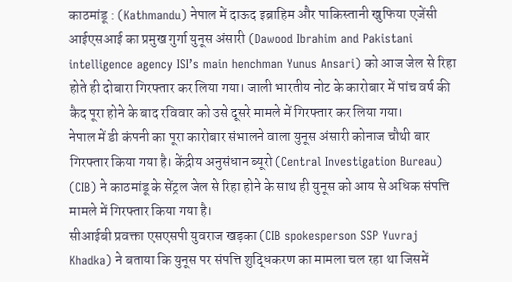काठमांडू : (Kathmandu) नेपाल में दाऊद इब्राहिम और पाकिस्तानी खुफिया एजेंसी आईएसआई का प्रमुख गुर्गा युनूस अंसारी (Dawood Ibrahim and Pakistani intelligence agency ISI’s main henchman Yunus Ansari) को आज जेल से रिहा होते ही दोबारा गिरफ्तार कर लिया गया। जाली भारतीय नोट के कारोबार में पांच वर्ष की कैद पूरा होने के बाद रविवार को उसे दूसरे मामले में गिरफ्तार कर लिया गया।
नेपाल में डी कंपनी का पूरा कारोबार संभालने वाला युनूस अंसारी कोनाज चौथी बार गिरफ्तार किया गया है। केंद्रीय अनुसंधान ब्यूरो (Central Investigation Bureau) (CIB) ने काठमांडू के सेंट्रल जेल से रिहा होने के साथ ही युनूस को आय से अधिक संपत्ति मामले में गिरफ्तार किया गया है।
सीआईबी प्रवक्ता एसएसपी युवराज खड़का (CIB spokesperson SSP Yuvraj Khadka) ने बताया कि युनूस पर संपत्ति शुद्धिकरण का मामला चल रहा था जिसमें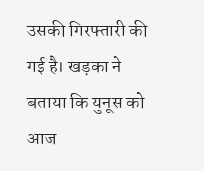उसकी गिरफ्तारी की गई है। खड़का ने बताया कि युनूस को आज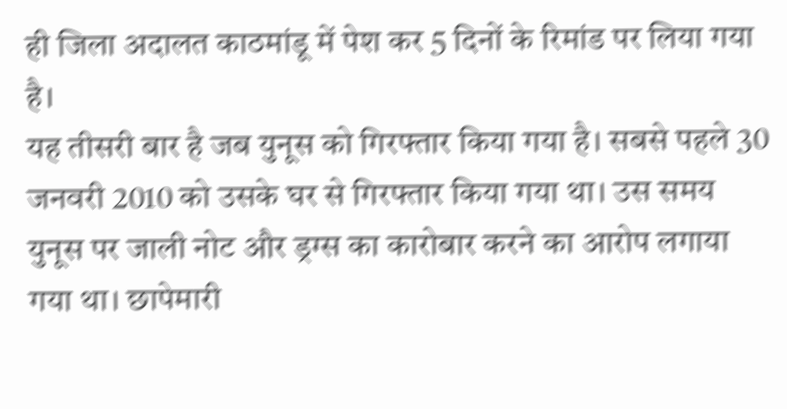ही जिला अदालत काठमांडू में पेश कर 5 दिनों के रिमांड पर लिया गया है।
यह तीसरी बार है जब युनूस को गिरफ्तार किया गया है। सबसे पहले 30 जनवरी 2010 को उसके घर से गिरफ्तार किया गया था। उस समय युनूस पर जाली नोट और ड्रग्स का कारोबार करने का आरोप लगाया गया था। छापेमारी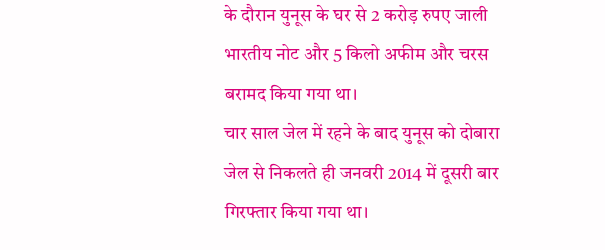के दौरान युनूस के घर से 2 करोड़ रुपए जाली भारतीय नोट और 5 किलो अफीम और चरस बरामद किया गया था।
चार साल जेल में रहने के बाद युनूस को दोबारा जेल से निकलते ही जनवरी 2014 में दूसरी बार गिरफ्तार किया गया था।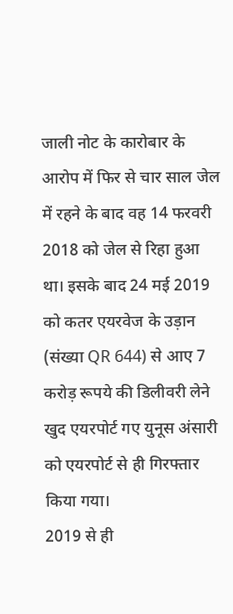जाली नोट के कारोबार के आरोप में फिर से चार साल जेल में रहने के बाद वह 14 फरवरी 2018 को जेल से रिहा हुआ था। इसके बाद 24 मई 2019 को कतर एयरवेज के उड़ान (संख्या QR 644) से आए 7 करोड़ रूपये की डिलीवरी लेने खुद एयरपोर्ट गए युनूस अंसारी को एयरपोर्ट से ही गिरफ्तार किया गया।
2019 से ही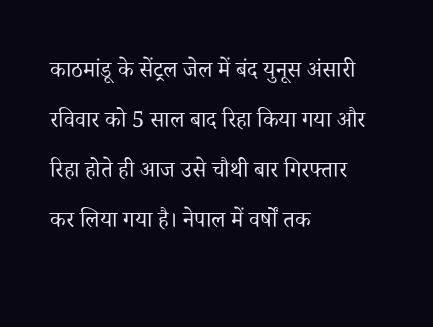काठमांडू के सेंट्रल जेल में बंद युनूस अंसारी रविवार को 5 साल बाद रिहा किया गया और रिहा होते ही आज उसे चौथी बार गिरफ्तार कर लिया गया है। नेपाल में वर्षों तक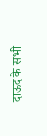दाऊद के सभी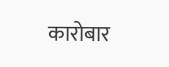कारोबार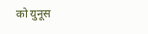को युनूस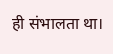ही संभालता था।